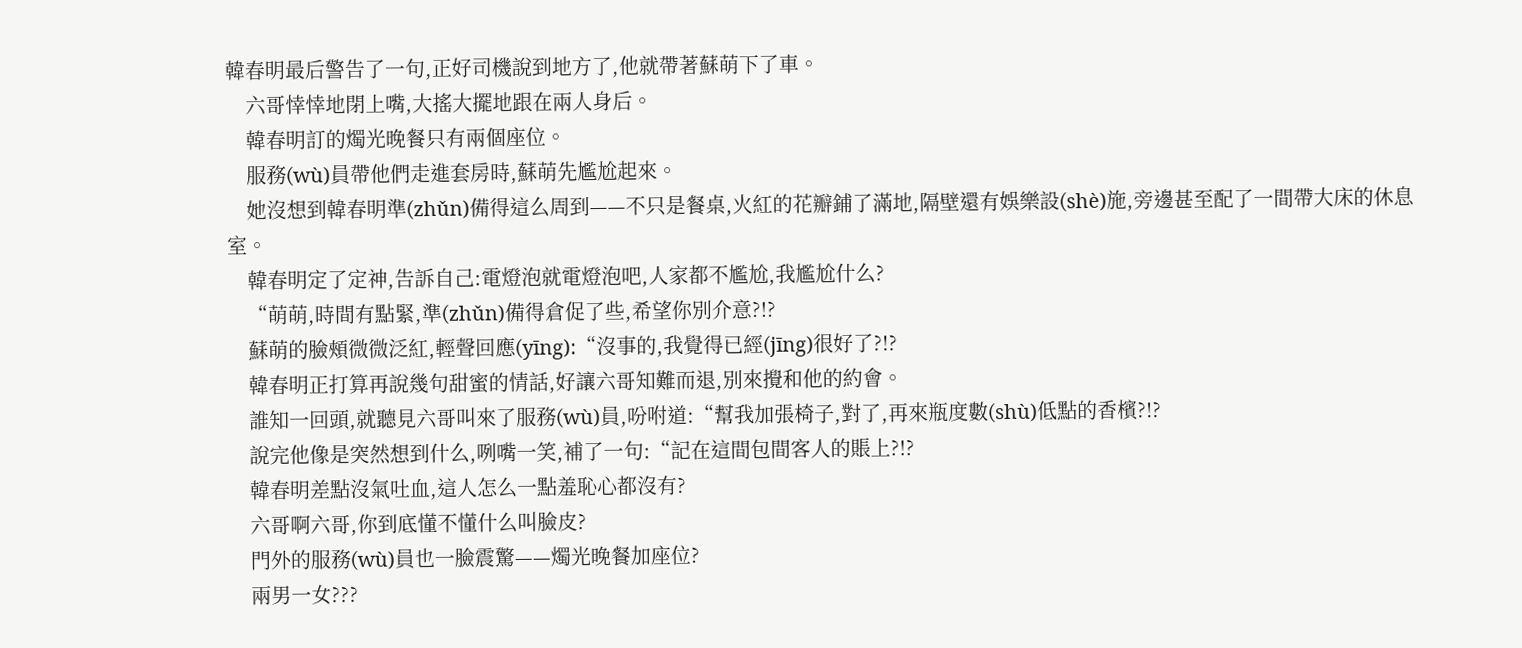韓春明最后警告了一句,正好司機說到地方了,他就帶著蘇萌下了車。
    六哥悻悻地閉上嘴,大搖大擺地跟在兩人身后。
    韓春明訂的燭光晚餐只有兩個座位。
    服務(wù)員帶他們走進套房時,蘇萌先尷尬起來。
    她沒想到韓春明準(zhǔn)備得這么周到——不只是餐桌,火紅的花瓣鋪了滿地,隔壁還有娛樂設(shè)施,旁邊甚至配了一間帶大床的休息室。
    韓春明定了定神,告訴自己:電燈泡就電燈泡吧,人家都不尷尬,我尷尬什么?
    “萌萌,時間有點緊,準(zhǔn)備得倉促了些,希望你別介意?!?
    蘇萌的臉頰微微泛紅,輕聲回應(yīng):“沒事的,我覺得已經(jīng)很好了?!?
    韓春明正打算再說幾句甜蜜的情話,好讓六哥知難而退,別來攪和他的約會。
    誰知一回頭,就聽見六哥叫來了服務(wù)員,吩咐道:“幫我加張椅子,對了,再來瓶度數(shù)低點的香檳?!?
    說完他像是突然想到什么,咧嘴一笑,補了一句:“記在這間包間客人的賬上?!?
    韓春明差點沒氣吐血,這人怎么一點羞恥心都沒有?
    六哥啊六哥,你到底懂不懂什么叫臉皮?
    門外的服務(wù)員也一臉震驚——燭光晚餐加座位?
    兩男一女???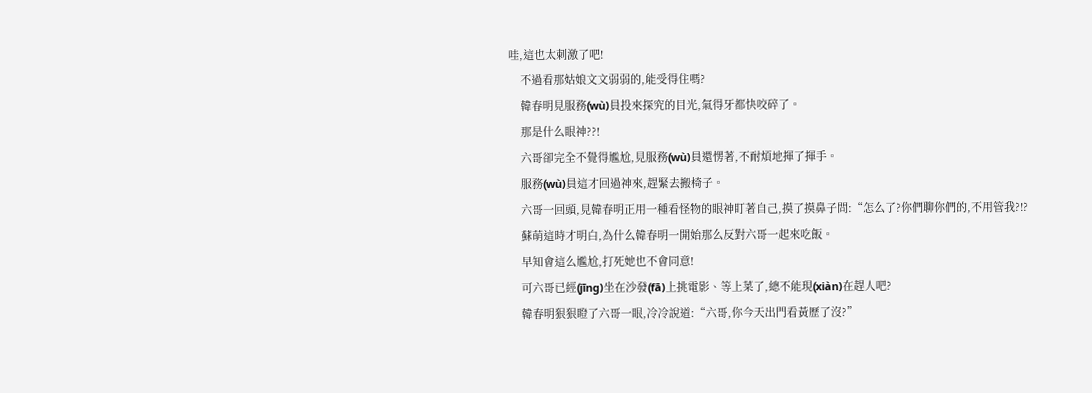哇,這也太刺激了吧!
    不過看那姑娘文文弱弱的,能受得住嗎?
    韓春明見服務(wù)員投來探究的目光,氣得牙都快咬碎了。
    那是什么眼神??!
    六哥卻完全不覺得尷尬,見服務(wù)員還愣著,不耐煩地揮了揮手。
    服務(wù)員這才回過神來,趕緊去搬椅子。
    六哥一回頭,見韓春明正用一種看怪物的眼神盯著自己,摸了摸鼻子問:“怎么了?你們聊你們的,不用管我?!?
    蘇萌這時才明白,為什么韓春明一開始那么反對六哥一起來吃飯。
    早知會這么尷尬,打死她也不會同意!
    可六哥已經(jīng)坐在沙發(fā)上挑電影、等上菜了,總不能現(xiàn)在趕人吧?
    韓春明狠狠瞪了六哥一眼,冷冷說道:“六哥,你今天出門看黃歷了沒?”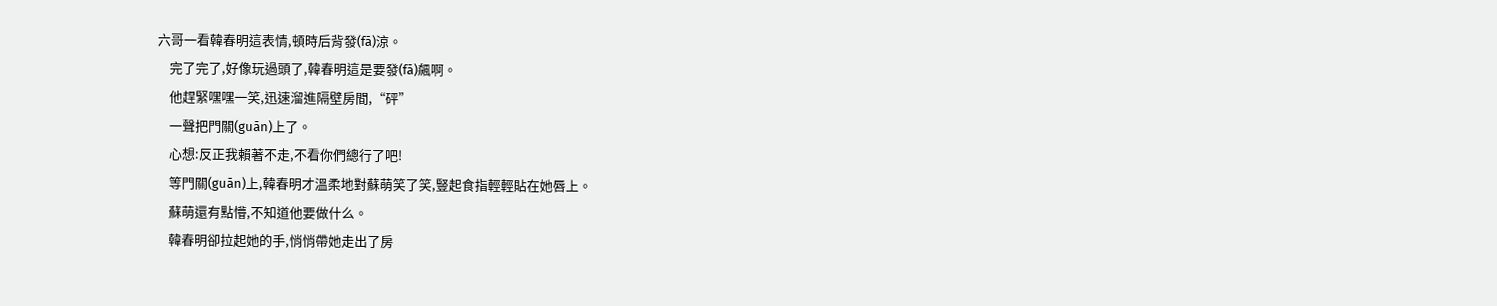六哥一看韓春明這表情,頓時后背發(fā)涼。
    完了完了,好像玩過頭了,韓春明這是要發(fā)飆啊。
    他趕緊嘿嘿一笑,迅速溜進隔壁房間,“砰”
    一聲把門關(guān)上了。
    心想:反正我賴著不走,不看你們總行了吧!
    等門關(guān)上,韓春明才溫柔地對蘇萌笑了笑,豎起食指輕輕貼在她唇上。
    蘇萌還有點懵,不知道他要做什么。
    韓春明卻拉起她的手,悄悄帶她走出了房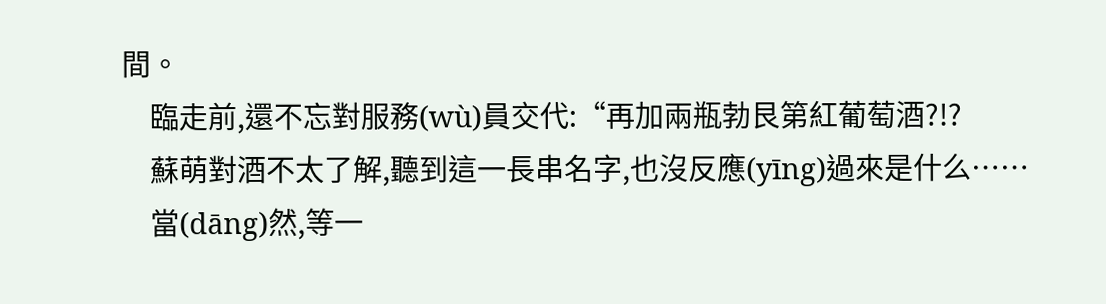間。
    臨走前,還不忘對服務(wù)員交代:“再加兩瓶勃艮第紅葡萄酒?!?
    蘇萌對酒不太了解,聽到這一長串名字,也沒反應(yīng)過來是什么……
    當(dāng)然,等一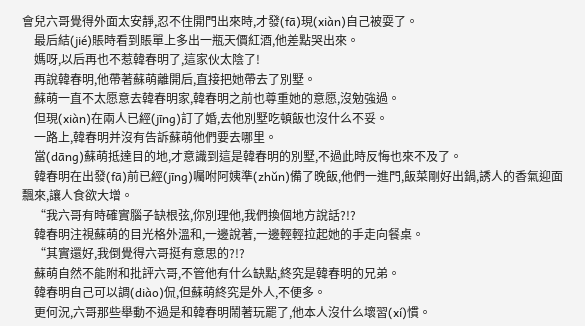會兒六哥覺得外面太安靜,忍不住開門出來時,才發(fā)現(xiàn)自己被耍了。
    最后結(jié)賬時看到賬單上多出一瓶天價紅酒,他差點哭出來。
    媽呀,以后再也不惹韓春明了,這家伙太陰了!
    再說韓春明,他帶著蘇萌離開后,直接把她帶去了別墅。
    蘇萌一直不太愿意去韓春明家,韓春明之前也尊重她的意愿,沒勉強過。
    但現(xiàn)在兩人已經(jīng)訂了婚,去他別墅吃頓飯也沒什么不妥。
    一路上,韓春明并沒有告訴蘇萌他們要去哪里。
    當(dāng)蘇萌抵達目的地,才意識到這是韓春明的別墅,不過此時反悔也來不及了。
    韓春明在出發(fā)前已經(jīng)囑咐阿姨準(zhǔn)備了晚飯,他們一進門,飯菜剛好出鍋,誘人的香氣迎面飄來,讓人食欲大增。
    “我六哥有時確實腦子缺根弦,你別理他,我們換個地方說話?!?
    韓春明注視蘇萌的目光格外溫和,一邊說著,一邊輕輕拉起她的手走向餐桌。
    “其實還好,我倒覺得六哥挺有意思的?!?
    蘇萌自然不能附和批評六哥,不管他有什么缺點,終究是韓春明的兄弟。
    韓春明自己可以調(diào)侃,但蘇萌終究是外人,不便多。
    更何況,六哥那些舉動不過是和韓春明鬧著玩罷了,他本人沒什么壞習(xí)慣。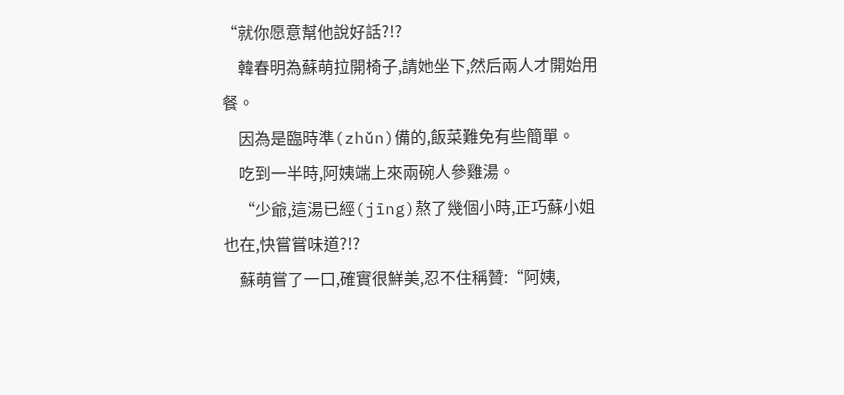“就你愿意幫他說好話?!?
    韓春明為蘇萌拉開椅子,請她坐下,然后兩人才開始用餐。
    因為是臨時準(zhǔn)備的,飯菜難免有些簡單。
    吃到一半時,阿姨端上來兩碗人參雞湯。
    “少爺,這湯已經(jīng)熬了幾個小時,正巧蘇小姐也在,快嘗嘗味道?!?
    蘇萌嘗了一口,確實很鮮美,忍不住稱贊:“阿姨,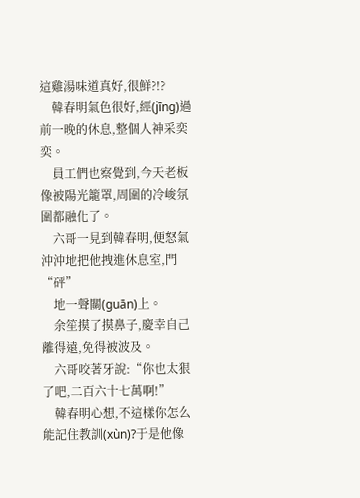這雞湯味道真好,很鮮?!?
    韓春明氣色很好,經(jīng)過前一晚的休息,整個人神采奕奕。
    員工們也察覺到,今天老板像被陽光籠罩,周圍的冷峻氛圍都融化了。
    六哥一見到韓春明,便怒氣沖沖地把他拽進休息室,門“砰”
    地一聲關(guān)上。
    余笙摸了摸鼻子,慶幸自己離得遠,免得被波及。
    六哥咬著牙說:“你也太狠了吧,二百六十七萬啊!”
    韓春明心想,不這樣你怎么能記住教訓(xùn)?于是他像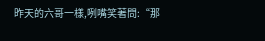昨天的六哥一樣,咧嘴笑著問:“那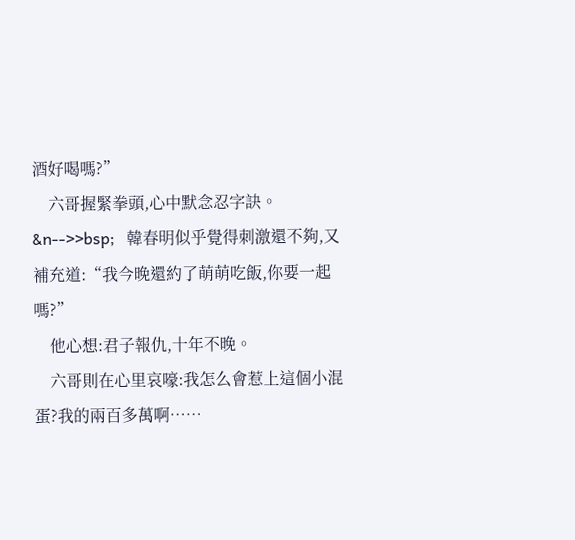酒好喝嗎?”
    六哥握緊拳頭,心中默念忍字訣。
&n-->>bsp;   韓春明似乎覺得刺激還不夠,又補充道:“我今晚還約了萌萌吃飯,你要一起嗎?”
    他心想:君子報仇,十年不晚。
    六哥則在心里哀嚎:我怎么會惹上這個小混蛋?我的兩百多萬啊……